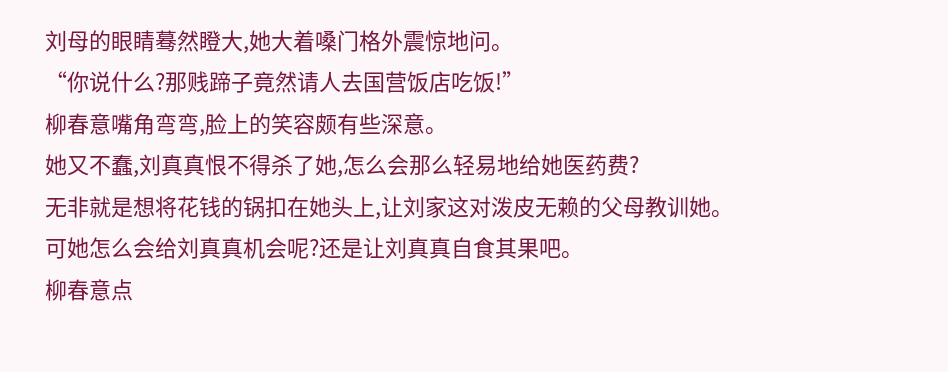刘母的眼睛蓦然瞪大,她大着嗓门格外震惊地问。
“你说什么?那贱蹄子竟然请人去国营饭店吃饭!”
柳春意嘴角弯弯,脸上的笑容颇有些深意。
她又不蠢,刘真真恨不得杀了她,怎么会那么轻易地给她医药费?
无非就是想将花钱的锅扣在她头上,让刘家这对泼皮无赖的父母教训她。
可她怎么会给刘真真机会呢?还是让刘真真自食其果吧。
柳春意点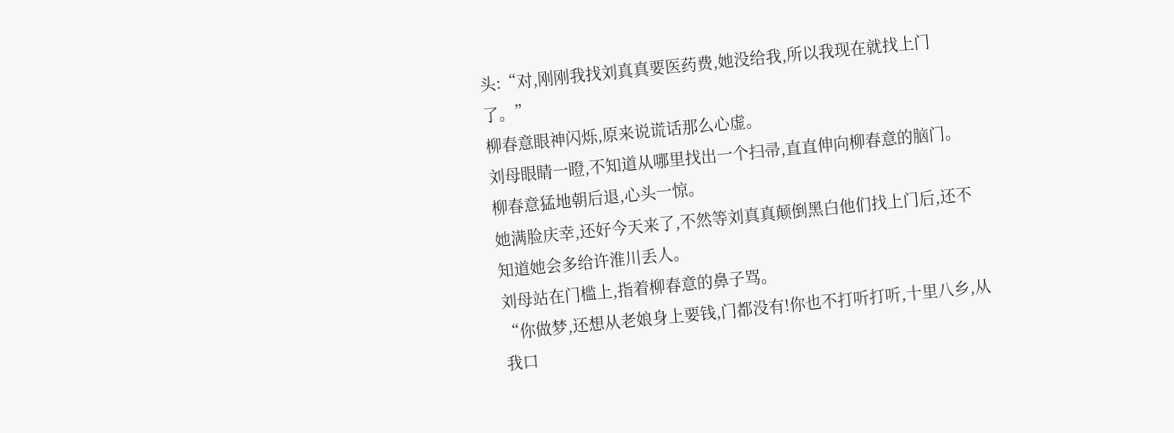头:“对,刚刚我找刘真真要医药费,她没给我,所以我现在就找上门了。”
柳春意眼神闪烁,原来说谎话那么心虚。
刘母眼睛一瞪,不知道从哪里找出一个扫帚,直直伸向柳春意的脑门。
柳春意猛地朝后退,心头一惊。
她满脸庆幸,还好今天来了,不然等刘真真颠倒黑白他们找上门后,还不知道她会多给许淮川丢人。
刘母站在门槛上,指着柳春意的鼻子骂。
“你做梦,还想从老娘身上要钱,门都没有!你也不打听打听,十里八乡,从我口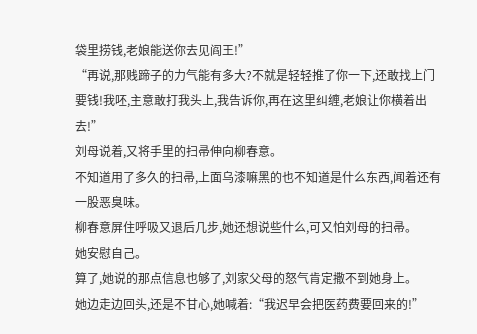袋里捞钱,老娘能送你去见阎王!”
“再说,那贱蹄子的力气能有多大?不就是轻轻推了你一下,还敢找上门要钱!我呸,主意敢打我头上,我告诉你,再在这里纠缠,老娘让你横着出去!”
刘母说着,又将手里的扫帚伸向柳春意。
不知道用了多久的扫帚,上面乌漆嘛黑的也不知道是什么东西,闻着还有一股恶臭味。
柳春意屏住呼吸又退后几步,她还想说些什么,可又怕刘母的扫帚。
她安慰自己。
算了,她说的那点信息也够了,刘家父母的怒气肯定撒不到她身上。
她边走边回头,还是不甘心,她喊着:“我迟早会把医药费要回来的!”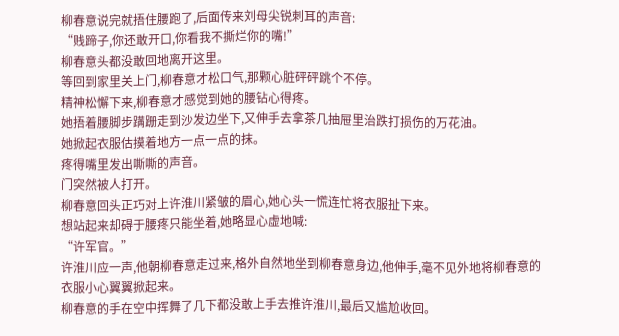柳春意说完就捂住腰跑了,后面传来刘母尖锐刺耳的声音:
“贱蹄子,你还敢开口,你看我不撕烂你的嘴!”
柳春意头都没敢回地离开这里。
等回到家里关上门,柳春意才松口气,那颗心脏砰砰跳个不停。
精神松懈下来,柳春意才感觉到她的腰钻心得疼。
她捂着腰脚步蹒跚走到沙发边坐下,又伸手去拿茶几抽屉里治跌打损伤的万花油。
她掀起衣服估摸着地方一点一点的抹。
疼得嘴里发出嘶嘶的声音。
门突然被人打开。
柳春意回头正巧对上许淮川紧皱的眉心,她心头一慌连忙将衣服扯下来。
想站起来却碍于腰疼只能坐着,她略显心虚地喊:
“许军官。”
许淮川应一声,他朝柳春意走过来,格外自然地坐到柳春意身边,他伸手,毫不见外地将柳春意的衣服小心翼翼掀起来。
柳春意的手在空中挥舞了几下都没敢上手去推许淮川,最后又尴尬收回。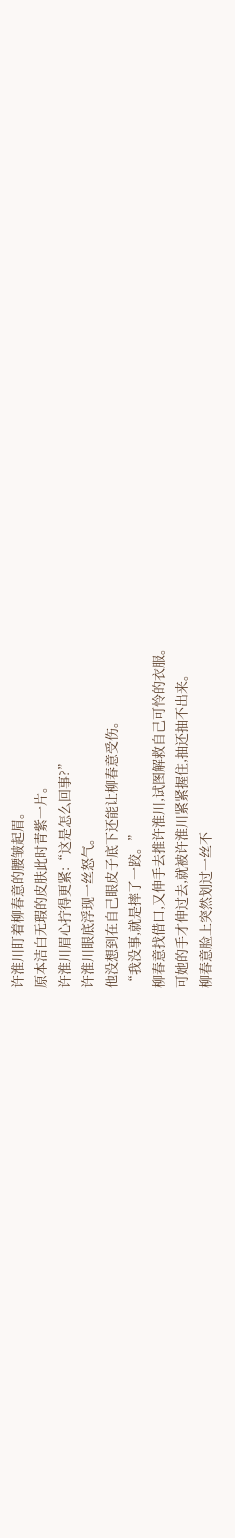许淮川盯着柳春意的腰皱起眉。
原本洁白无瑕的皮肤此时青紫一片。
许淮川眉心拧得更紧:“这是怎么回事?”
许淮川眼底浮现一丝怒气。
他没想到在自己眼皮子底下还能让柳春意受伤。
“我没事,就是摔了一跤。”
柳春意找借口,又伸手去推许淮川,试图解救自己可怜的衣服。
可她的手才伸过去,就被许淮川紧紧握住,抽还抽不出来。
柳春意脸上突然划过一丝不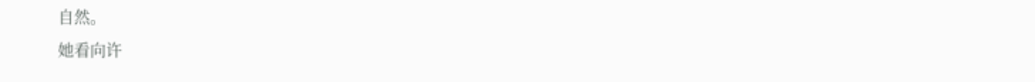自然。
她看向许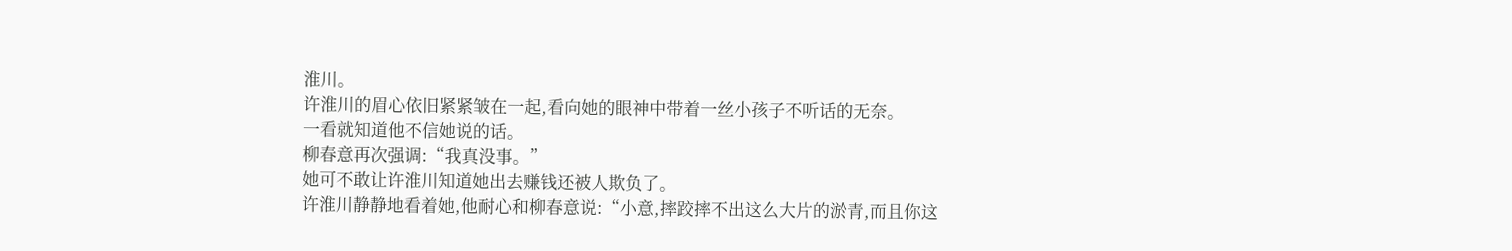淮川。
许淮川的眉心依旧紧紧皱在一起,看向她的眼神中带着一丝小孩子不听话的无奈。
一看就知道他不信她说的话。
柳春意再次强调:“我真没事。”
她可不敢让许淮川知道她出去赚钱还被人欺负了。
许淮川静静地看着她,他耐心和柳春意说:“小意,摔跤摔不出这么大片的淤青,而且你这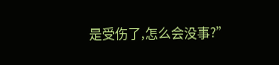是受伤了,怎么会没事?”